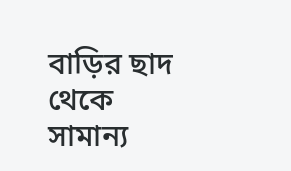বাড়ির ছাদ থেকে সামান্য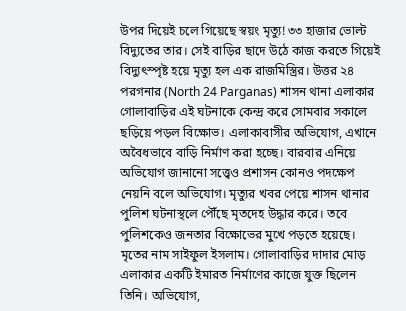উপর দিয়েই চলে গিয়েছে স্বয়ং মৃত্যু! ৩৩ হাজার ভোল্ট বিদ্যুতের তার। সেই বাড়ির ছাদে উঠে কাজ করতে গিয়েই বিদ্যুৎস্পৃষ্ট হয়ে মৃত্যু হল এক রাজমিস্ত্রির। উত্তর ২৪ পরগনার (North 24 Parganas) শাসন থানা এলাকার গোলাবাড়ির এই ঘটনাকে কেন্দ্র করে সোমবার সকালে ছড়িয়ে পড়ল বিক্ষোভ। এলাকাবাসীর অভিযোগ, এখানে অবৈধভাবে বাড়ি নির্মাণ করা হচ্ছে। বারবার এনিয়ে অভিযোগ জানানো সত্ত্বেও প্রশাসন কোনও পদক্ষেপ নেয়নি বলে অভিযোগ। মৃত্যুর খবর পেয়ে শাসন থানার পুলিশ ঘটনাস্থলে পৌঁছে মৃতদেহ উদ্ধার করে। তবে পুলিশকেও জনতার বিক্ষোভের মুখে পড়তে হয়েছে।
মৃতের নাম সাইফুল ইসলাম। গোলাবাড়ির দাদার মোড় এলাকার একটি ইমারত নির্মাণের কাজে যুক্ত ছিলেন তিনি। অভিযোগ,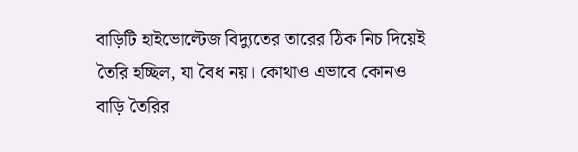বাড়িটি হাইভোল্টেজ বিদ্যুতের তারের ঠিক নিচ দিয়েই তৈরি হচ্ছিল, যা বৈধ নয়। কোথাও এভাবে কোনও বাড়ি তৈরির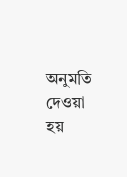অনুমতি দেওয়া হয়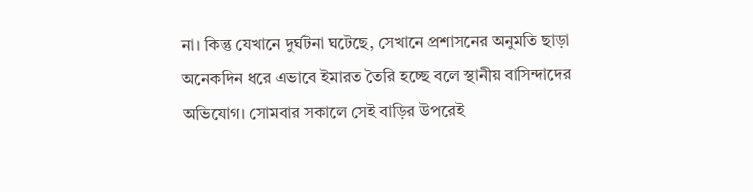না। কিন্তু যেখানে দুর্ঘটনা ঘটেছে, সেখানে প্রশাসনের অনুমতি ছাড়া অনেকদিন ধরে এভাবে ইমারত তৈরি হচ্ছে বলে স্থানীয় বাসিন্দাদের অভিযোগ। সোমবার সকালে সেই বাড়ির উপরেই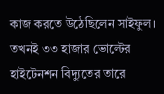কাজ করতে উঠেছিলেন সাইফুল। তখনই ৩৩ হাজার ভোল্টের হাইটেনশন বিদ্যুতের তারে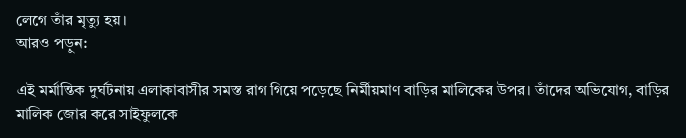লেগে তাঁর মৃত্যু হয়।
আরও পড়ুন:

এই মর্মান্তিক দুর্ঘটনায় এলাকাবাসীর সমস্ত রাগ গিয়ে পড়েছে নির্মীয়মাণ বাড়ির মালিকের উপর। তাঁদের অভিযোগ, বাড়ির মালিক জোর করে সাইফুলকে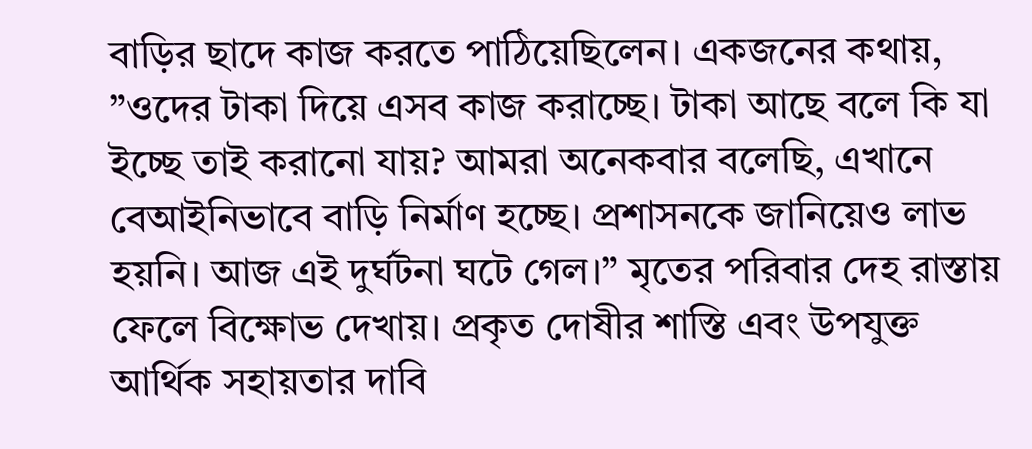বাড়ির ছাদে কাজ করতে পাঠিয়েছিলেন। একজনের কথায়, ”ওদের টাকা দিয়ে এসব কাজ করাচ্ছে। টাকা আছে বলে কি যা ইচ্ছে তাই করানো যায়? আমরা অনেকবার বলেছি, এখানে বেআইনিভাবে বাড়ি নির্মাণ হচ্ছে। প্রশাসনকে জানিয়েও লাভ হয়নি। আজ এই দুর্ঘটনা ঘটে গেল।” মৃতের পরিবার দেহ রাস্তায় ফেলে বিক্ষোভ দেখায়। প্রকৃত দোষীর শাস্তি এবং উপযুক্ত আর্থিক সহায়তার দাবি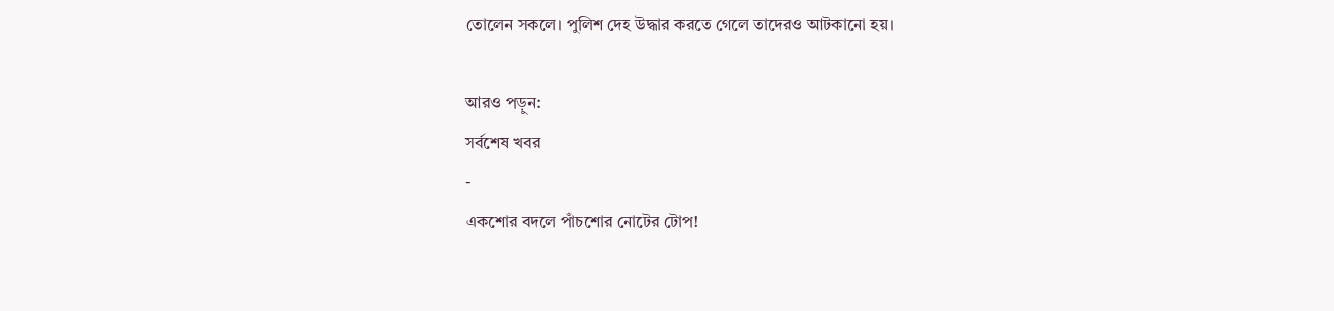তোলেন সকলে। পুলিশ দেহ উদ্ধার করতে গেলে তাদেরও আটকানো হয়।

আরও পড়ুন:
সর্বশেষ খবর
-
একশোর বদলে পাঁচশোর নোটের টোপ!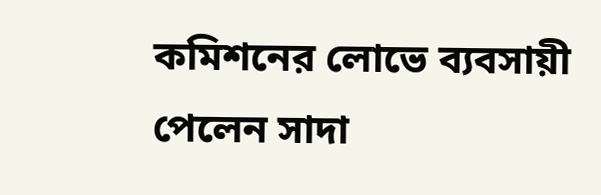কমিশনের লোভে ব্যবসায়ী পেলেন সাদা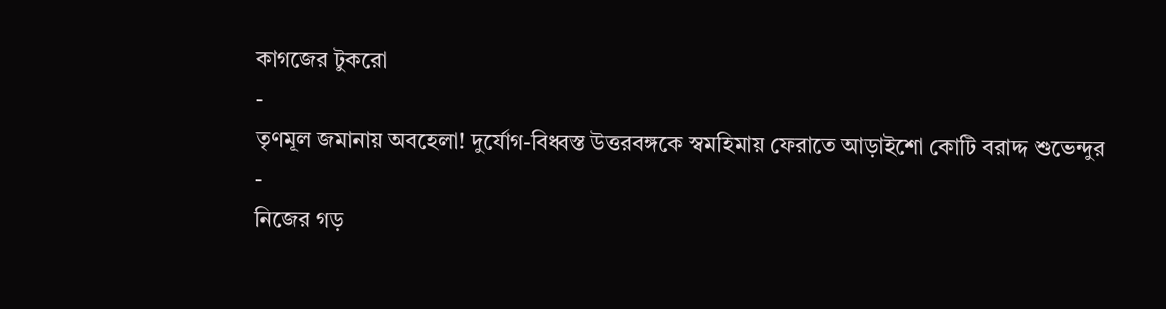কাগজের টুকরো
-
তৃণমূল জমানায় অবহেলা! দুর্যোগ-বিধ্বস্ত উত্তরবঙ্গকে স্বমহিমায় ফেরাতে আড়াইশো কোটি বরাদ্দ শুভেন্দুর
-
নিজের গড়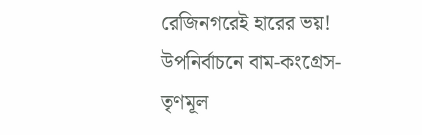রেজিনগরেই হারের ভয়! উপনির্বাচনে বাম-কংগ্রেস-তৃণমূল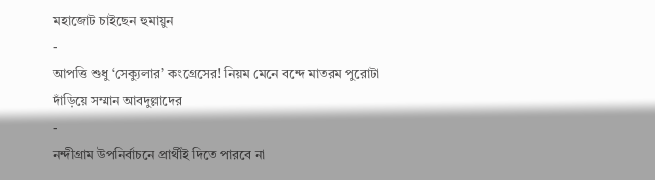মহাজোট চাইছেন হুমায়ুন
-
আপত্তি শুধু ‘সেক্যুলার’ কংগ্রেসের! নিয়ম মেনে বন্দে মাতরম পুরোটা দাঁড়িয়ে সম্মান আবদুল্লাদের
-
নন্দীগ্রাম উপনির্বাচনে প্রার্থীই দিতে পারবে না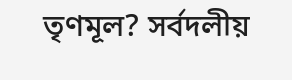তৃণমূল? সর্বদলীয়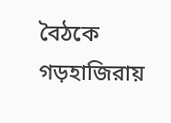বৈঠকে গড়হাজিরায়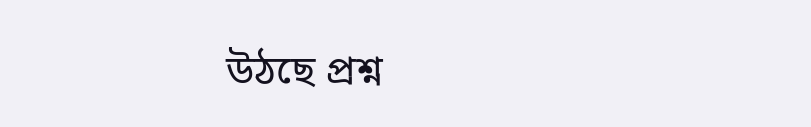উঠছে প্রশ্ন